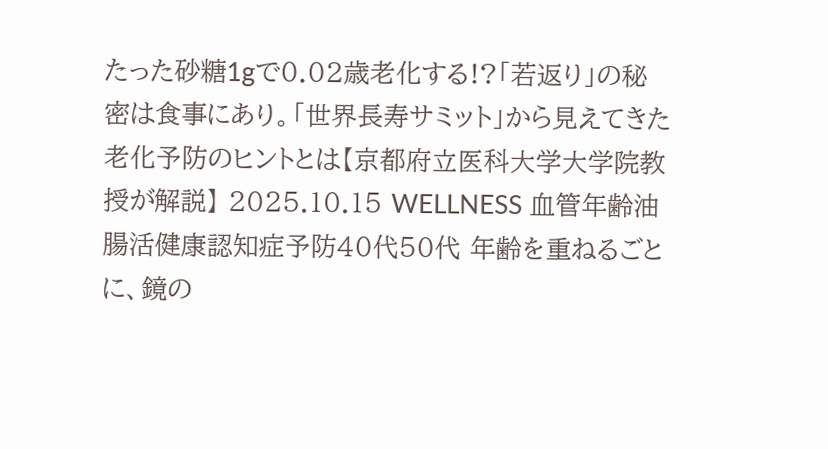たった砂糖1gで0.02歳老化する!?「若返り」の秘密は食事にあり。「世界長寿サミット」から見えてきた老化予防のヒントとは【京都府立医科大学大学院教授が解説】 2025.10.15 WELLNESS 血管年齢油腸活健康認知症予防40代50代 年齢を重ねるごとに、鏡の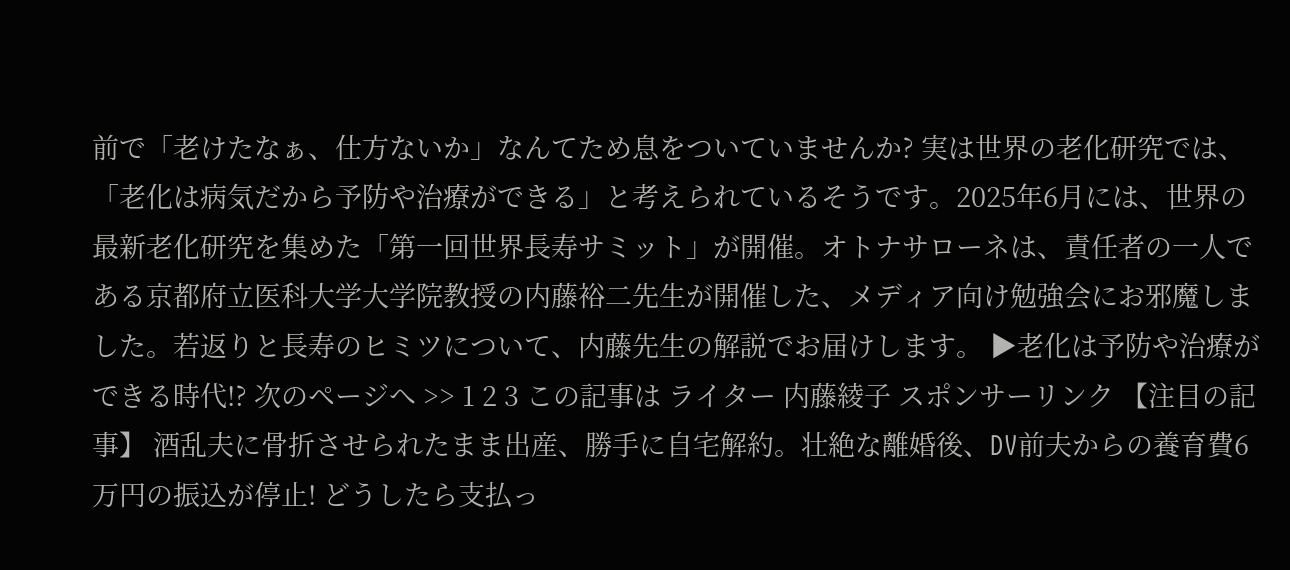前で「老けたなぁ、仕方ないか」なんてため息をついていませんか? 実は世界の老化研究では、「老化は病気だから予防や治療ができる」と考えられているそうです。2025年6月には、世界の最新老化研究を集めた「第一回世界長寿サミット」が開催。オトナサローネは、責任者の一人である京都府立医科大学大学院教授の内藤裕二先生が開催した、メディア向け勉強会にお邪魔しました。若返りと長寿のヒミツについて、内藤先生の解説でお届けします。 ▶老化は予防や治療ができる時代!? 次のページへ >> 1 2 3 この記事は ライター 内藤綾子 スポンサーリンク 【注目の記事】 酒乱夫に骨折させられたまま出産、勝手に自宅解約。壮絶な離婚後、DV前夫からの養育費6万円の振込が停止! どうしたら支払っ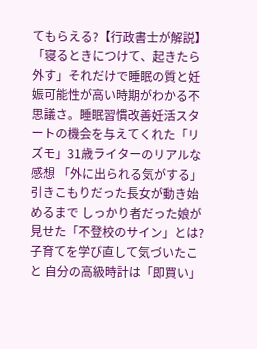てもらえる?【行政書士が解説】 「寝るときにつけて、起きたら外す」それだけで睡眠の質と妊娠可能性が高い時期がわかる不思議さ。睡眠習慣改善妊活スタートの機会を与えてくれた「リズモ」31歳ライターのリアルな感想 「外に出られる気がする」引きこもりだった長女が動き始めるまで しっかり者だった娘が見せた「不登校のサイン」とは?子育てを学び直して気づいたこと 自分の高級時計は「即買い」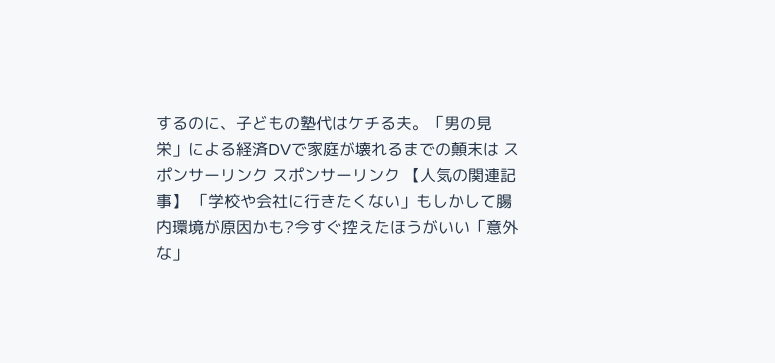するのに、子どもの塾代はケチる夫。「男の見栄」による経済DVで家庭が壊れるまでの顛末は スポンサーリンク スポンサーリンク 【人気の関連記事】 「学校や会社に行きたくない」もしかして腸内環境が原因かも?今すぐ控えたほうがいい「意外な」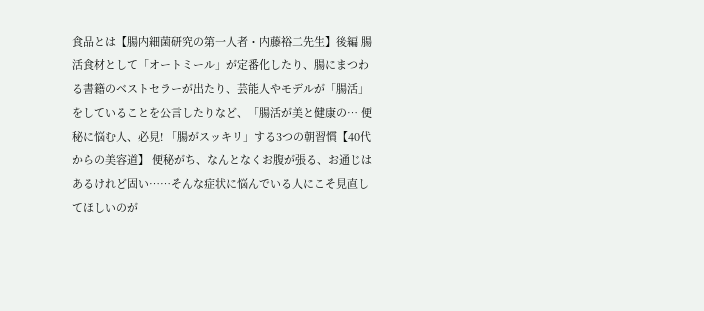食品とは【腸内細菌研究の第一人者・内藤裕二先生】後編 腸活食材として「オートミール」が定番化したり、腸にまつわる書籍のベストセラーが出たり、芸能人やモデルが「腸活」をしていることを公言したりなど、「腸活が美と健康の… 便秘に悩む人、必見! 「腸がスッキリ」する3つの朝習慣【40代からの美容道】 便秘がち、なんとなくお腹が張る、お通じはあるけれど固い……そんな症状に悩んでいる人にこそ見直してほしいのが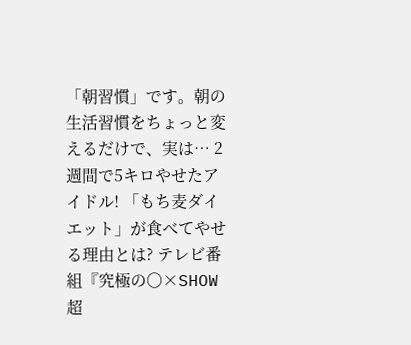「朝習慣」です。朝の生活習慣をちょっと変えるだけで、実は… 2週間で5キロやせたアイドル! 「もち麦ダイエット」が食べてやせる理由とは? テレビ番組『究極の〇×SHOW 超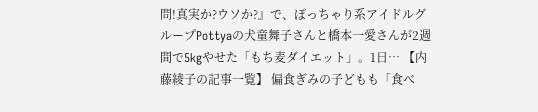問!真実か?ウソか?』で、ぽっちゃり系アイドルグループPottyaの犬童舞子さんと橋本一愛さんが2週間で5kgやせた「もち麦ダイエット」。1日… 【内藤綾子の記事一覧】 偏食ぎみの子どもも「食べ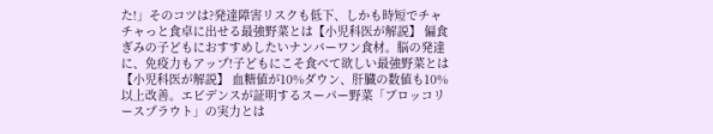た!」そのコツは?発達障害リスクも低下、しかも時短でチャチャっと食卓に出せる最強野菜とは【小児科医が解説】 偏食ぎみの子どもにおすすめしたいナンバーワン食材。脳の発達に、免疫力もアップ!子どもにこそ食べて欲しい最強野菜とは【小児科医が解説】 血糖値が10%ダウン、肝臓の数値も10%以上改善。エビデンスが証明するスーパー野菜「ブロッコリースプラウト」の実力とは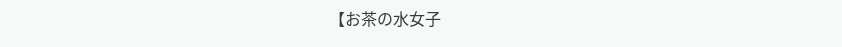【お茶の水女子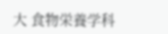大 食物栄養学科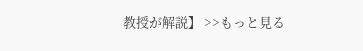教授が解説】 >>もっと見る